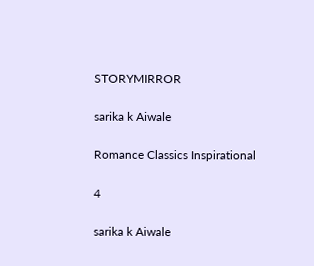STORYMIRROR

sarika k Aiwale

Romance Classics Inspirational

4

sarika k Aiwale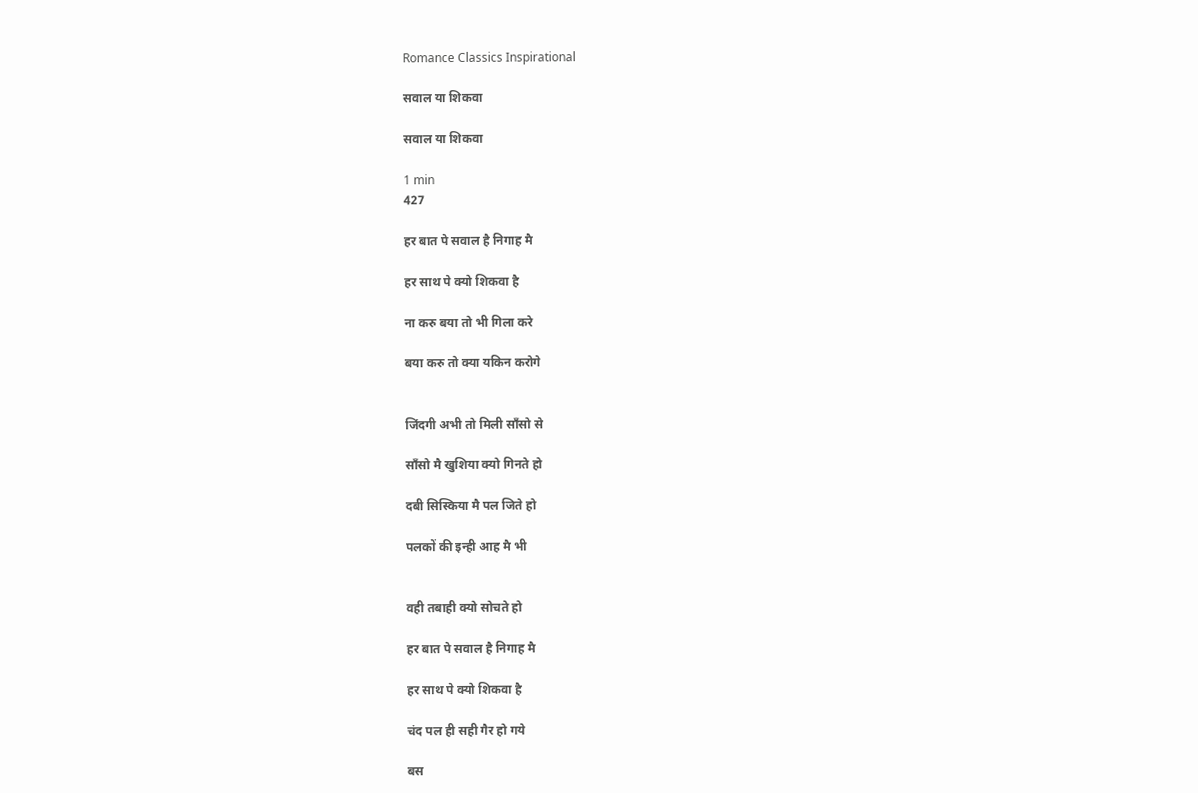Romance Classics Inspirational

सवाल या शिकवा

सवाल या शिकवा

1 min
427

हर बात पे सवाल है निगाह मै

हर साथ पे क्यो शिकवा है

ना करु बया तो भी गिला करे

बया करु तो क्या यकिन करोगे


जिंदगी अभी तो मिली साँसो से

साँसो मै खुशिया क्यो गिनते हो

दबी सिस्किया मै पल जिते हो

पलकों की इन्ही आह मै भी


वही तबाही क्यो सोचते हो

हर बात पे सवाल है निगाह मै

हर साथ पे क्यो शिकवा है

चंद पल ही सही गैर हो गये

बस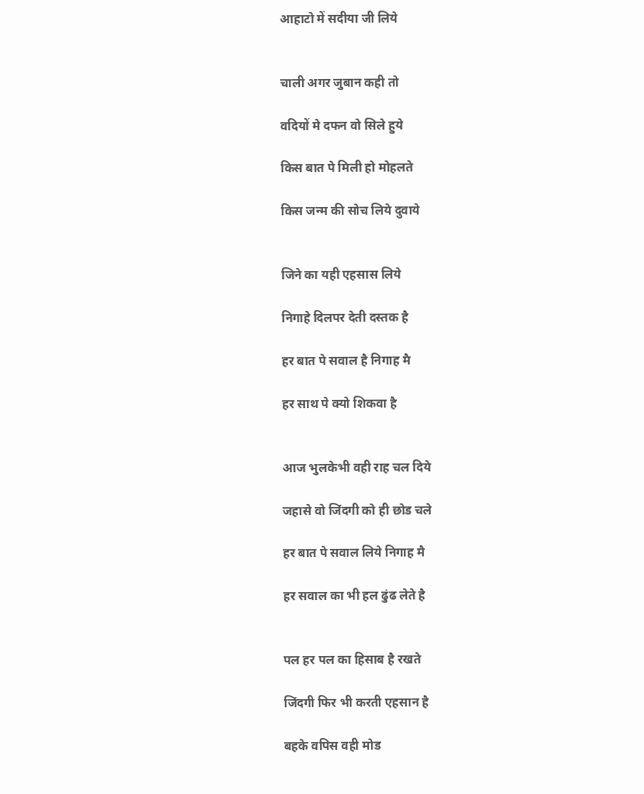आहाटो में सदीया जी लिये


चाली अगर जुबान कही तो

वदियों मे दफन वो सिले हुये

किस बात पे मिली हो मोहलते

किस जन्म की सोच लिये दुवाये


जिने का यही एहसास लिये

निगाहे दिलपर देती दस्तक है

हर बात पे सवाल है निगाह मै

हर साथ पे क्यो शिकवा है


आज भुलकेभी वही राह चल दिये

जहासे वो जिंदगी को ही छोड चले

हर बात पे सवाल लिये निगाह मै

हर सवाल का भी हल ढुंढ लेते है


पल हर पल का हिसाब है रखते

जिंदगी फिर भी करती एहसान है

बहके वपिस वही मोड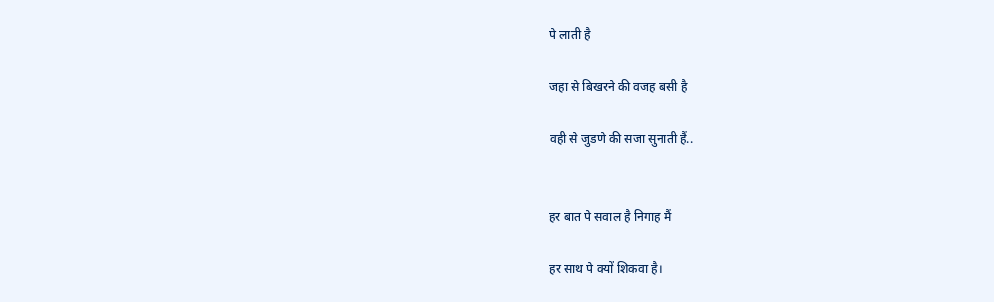पे लाती है

जहा से बिखरने की वजह बसी है

वही से जुडणे की सजा सुनाती हैं..


हर बात पे सवाल है निगाह मैं

हर साथ पे क्यों शिकवा है।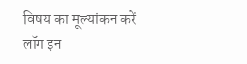विषय का मूल्यांकन करें
लॉग इन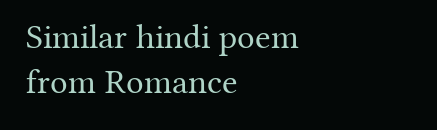Similar hindi poem from Romance